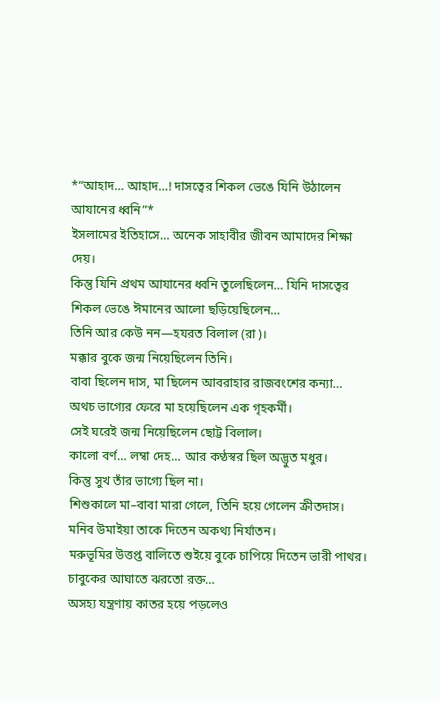*“আহাদ… আহাদ…! দাসত্বের শিকল ভেঙে যিনি উঠালেন আযানের ধ্বনি”*
ইসলামের ইতিহাসে… অনেক সাহাবীর জীবন আমাদের শিক্ষা দেয়।
কিন্তু যিনি প্রথম আযানের ধ্বনি তুলেছিলেন… যিনি দাসত্বের শিকল ভেঙে ঈমানের আলো ছড়িয়েছিলেন…
তিনি আর কেউ নন—হযরত বিলাল (রা)।
মক্কার বুকে জন্ম নিয়েছিলেন তিনি।
বাবা ছিলেন দাস, মা ছিলেন আবরাহার রাজবংশের কন্যা… অথচ ভাগ্যের ফেরে মা হয়েছিলেন এক গৃহকর্মী।
সেই ঘরেই জন্ম নিয়েছিলেন ছোট্ট বিলাল।
কালো বর্ণ… লম্বা দেহ… আর কণ্ঠস্বর ছিল অদ্ভুত মধুর।
কিন্তু সুখ তাঁর ভাগ্যে ছিল না।
শিশুকালে মা–বাবা মারা গেলে, তিনি হয়ে গেলেন ক্রীতদাস।
মনিব উমাইয়া তাকে দিতেন অকথ্য নির্যাতন।
মরুভূমির উত্তপ্ত বালিতে শুইয়ে বুকে চাপিয়ে দিতেন ভারী পাথর।
চাবুকের আঘাতে ঝরতো রক্ত…
অসহ্য যন্ত্রণায় কাতর হয়ে পড়লেও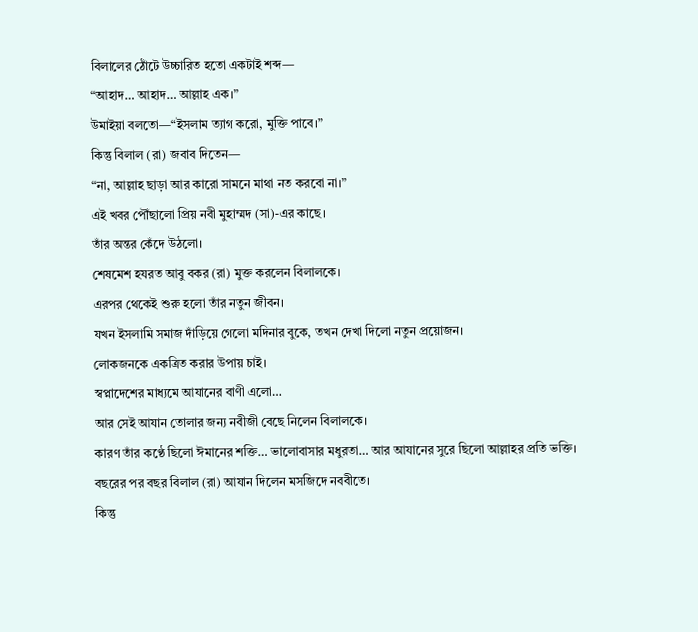বিলালের ঠোঁটে উচ্চারিত হতো একটাই শব্দ—
“আহাদ… আহাদ… আল্লাহ এক।”
উমাইয়া বলতো—“ইসলাম ত্যাগ করো, মুক্তি পাবে।”
কিন্তু বিলাল (রা) জবাব দিতেন—
“না, আল্লাহ ছাড়া আর কারো সামনে মাথা নত করবো না।”
এই খবর পৌঁছালো প্রিয় নবী মুহাম্মদ (সা)-এর কাছে।
তাঁর অন্তর কেঁদে উঠলো।
শেষমেশ হযরত আবু বকর (রা) মুক্ত করলেন বিলালকে।
এরপর থেকেই শুরু হলো তাঁর নতুন জীবন।
যখন ইসলামি সমাজ দাঁড়িয়ে গেলো মদিনার বুকে, তখন দেখা দিলো নতুন প্রয়োজন।
লোকজনকে একত্রিত করার উপায় চাই।
স্বপ্নাদেশের মাধ্যমে আযানের বাণী এলো…
আর সেই আযান তোলার জন্য নবীজী বেছে নিলেন বিলালকে।
কারণ তাঁর কণ্ঠে ছিলো ঈমানের শক্তি… ভালোবাসার মধুরতা… আর আযানের সুরে ছিলো আল্লাহর প্রতি ভক্তি।
বছরের পর বছর বিলাল (রা) আযান দিলেন মসজিদে নববীতে।
কিন্তু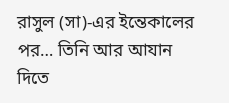রাসুল (সা)-এর ইন্তেকালের পর… তিনি আর আযান দিতে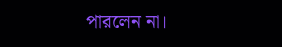পারলেন না।